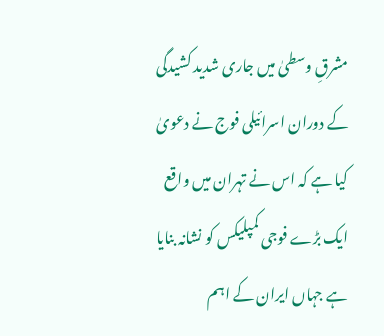مشرقِ وسطیٰ میں جاری شدید کشیدگی کے دوران اسرائیلی فوج نے دعویٰ کیا ہے کہ اس نے تہران میں واقع ایک بڑے فوجی کمپلیکس کو نشانہ بنایا ہے جہاں ایران کے اہم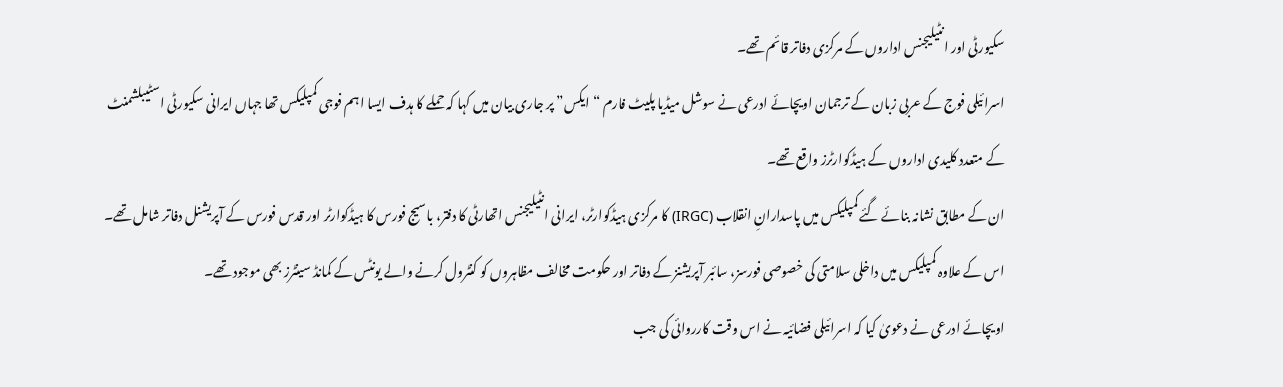سکیورٹی اور انٹیلیجنس اداروں کے مرکزی دفاتر قائم تھے۔
اسرائیلی فوج کے عربی زبان کے ترجمان اویچائے ادرعی نے سوشل میڈیا پلیٹ فارم “ایکس” پر جاری بیان میں کہا کہ حملے کا ہدف ایسا اہم فوجی کمپلیکس تھا جہاں ایرانی سکیورٹی اسٹیبلشمنٹ کے متعدد کلیدی اداروں کے ہیڈکوارٹرز واقع تھے۔
ان کے مطابق نشانہ بنائے گئے کمپلیکس میں پاسدارانِ انقلاب (IRGC) کا مرکزی ہیڈکوارٹر، ایرانی انٹیلیجنس اتھارٹی کا دفتر، باسیج فورس کا ہیڈکوارٹر اور قدس فورس کے آپریشنل دفاتر شامل تھے۔ اس کے علاوہ کمپلیکس میں داخلی سلامتی کی خصوصی فورسز، سائبر آپریشنز کے دفاتر اور حکومت مخالف مظاہروں کو کنٹرول کرنے والے یونٹس کے کمانڈ سینٹرز بھی موجود تھے۔
اویچائے ادرعی نے دعویٰ کیا کہ اسرائیلی فضائیہ نے اس وقت کارروائی کی جب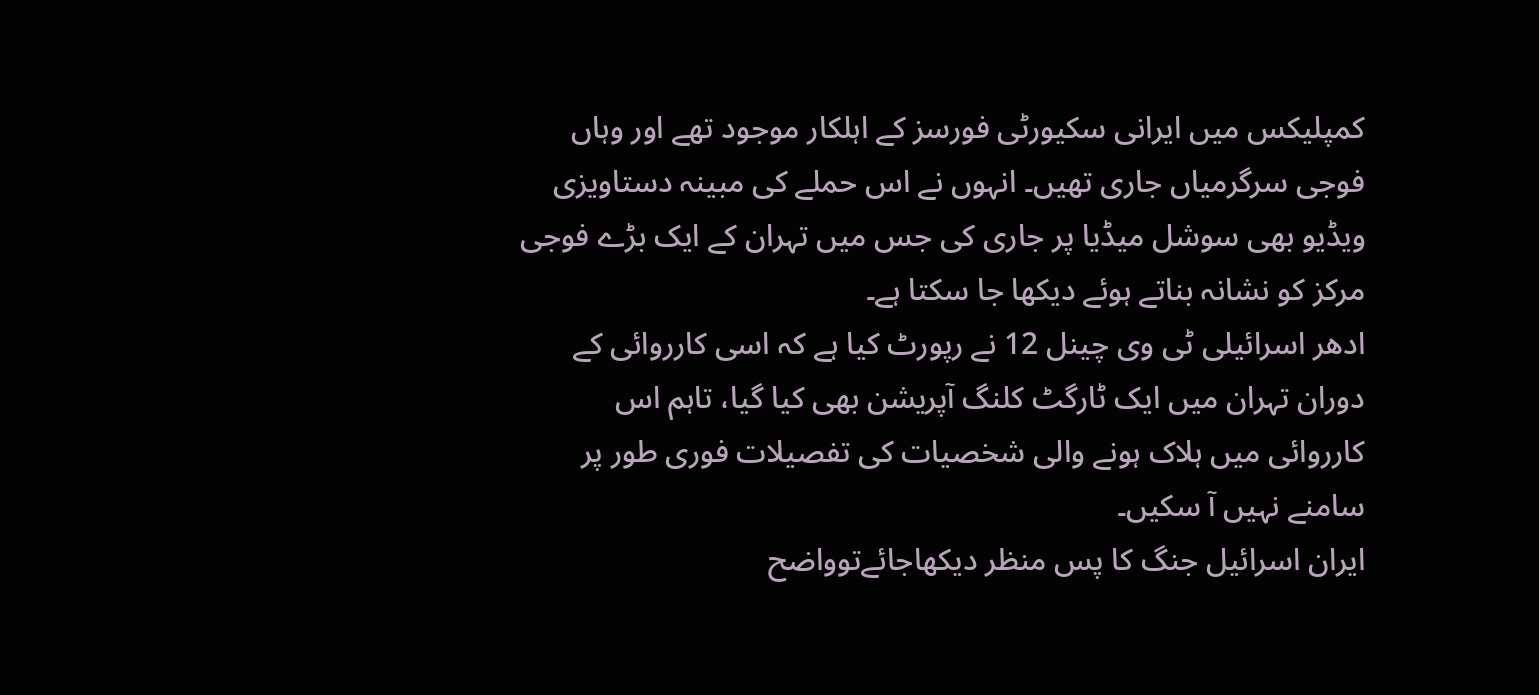کمپلیکس میں ایرانی سکیورٹی فورسز کے اہلکار موجود تھے اور وہاں فوجی سرگرمیاں جاری تھیں۔ انہوں نے اس حملے کی مبینہ دستاویزی ویڈیو بھی سوشل میڈیا پر جاری کی جس میں تہران کے ایک بڑے فوجی مرکز کو نشانہ بناتے ہوئے دیکھا جا سکتا ہے۔
ادھر اسرائیلی ٹی وی چینل 12 نے رپورٹ کیا ہے کہ اسی کارروائی کے دوران تہران میں ایک ٹارگٹ کلنگ آپریشن بھی کیا گیا، تاہم اس کارروائی میں ہلاک ہونے والی شخصیات کی تفصیلات فوری طور پر سامنے نہیں آ سکیں۔
ایران اسرائیل جنگ کا پس منظر دیکھاجائےتوواضح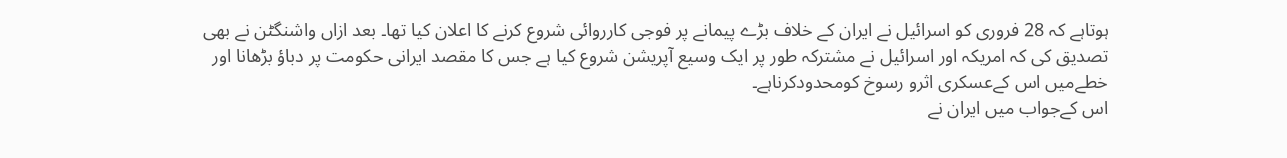ہوتاہے کہ 28 فروری کو اسرائیل نے ایران کے خلاف بڑے پیمانے پر فوجی کارروائی شروع کرنے کا اعلان کیا تھا۔ بعد ازاں واشنگٹن نے بھی تصدیق کی کہ امریکہ اور اسرائیل نے مشترکہ طور پر ایک وسیع آپریشن شروع کیا ہے جس کا مقصد ایرانی حکومت پر دباؤ بڑھانا اور خطےمیں اس کےعسکری اثرو رسوخ کومحدودکرناہے۔
اس کےجواب میں ایران نے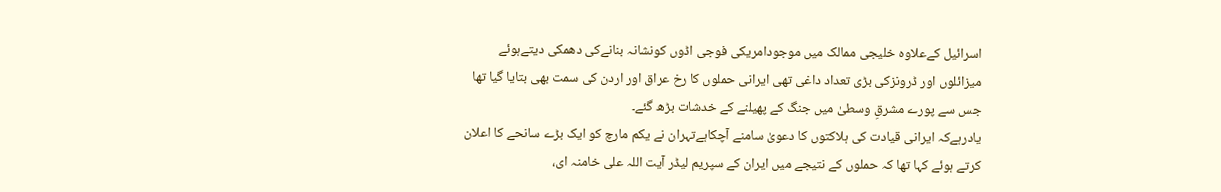اسرائیل کےعلاوہ خلیجی ممالک میں موجودامریکی فوجی اڈوں کونشانہ بنانےکی دھمکی دیتےہوئے میزائلوں اور ڈرونزکی بڑی تعداد داغی تھی ایرانی حملوں کا رخ عراق اور اردن کی سمت بھی بتایا گیا تھا جس سے پورے مشرقِ وسطیٰ میں جنگ کے پھیلنے کے خدشات بڑھ گئے۔
یادرہےکہ ایرانی قیادت کی ہلاکتوں کا دعویٰ سامنے آچکاہےتہران نے یکم مارچ کو ایک بڑے سانحے کا اعلان کرتے ہوئے کہا تھا کہ حملوں کے نتیجے میں ایران کے سپریم لیڈر آیت اللہ علی خامنہ ای،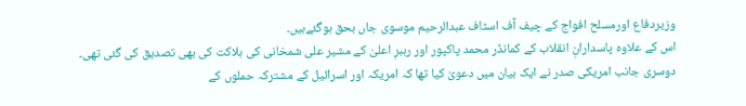وزیردفاع اورمسلح افواج کے چیف آف اسٹاف عبدالرحیم موسوی جاں بحق ہوگئےہیں۔
اس کے علاوہ پاسدارانِ انقلاب کے کمانڈر محمد پاکپور اور رہبرِ اعلیٰ کے مشیر علی شمخانی کی ہلاکت کی بھی تصدیق کی گئی تھی۔
دوسری جانب امریکی صدر نے ایک بیان میں دعویٰ کیا تھا کہ امریکہ اور اسرائیل کے مشترکہ حملوں کے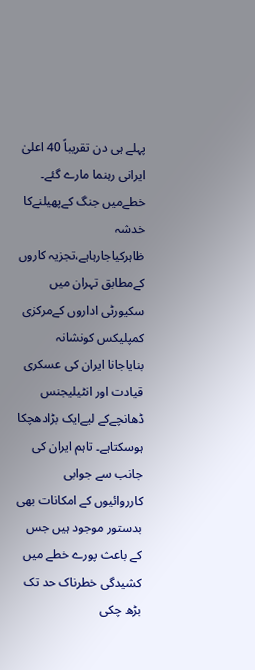پہلے ہی دن تقریباً 40 اعلیٰ ایرانی رہنما مارے گئے۔
خطےمیں جنگ کےپھیلنےکا خدشہ ظاہرکیاجارہاہے،تجزیہ کاروں کےمطابق تہران میں سکیورٹی اداروں کےمرکزی کمپلیکس کونشانہ بنایاجانا ایران کی عسکری قیادت اور انٹیلیجنس ڈھانچےکے لیےایک بڑادھچکا ہوسکتاہے۔ تاہم ایران کی جانب سے جوابی کارروائیوں کے امکانات بھی بدستور موجود ہیں جس کے باعث پورے خطے میں کشیدگی خطرناک حد تک بڑھ چکی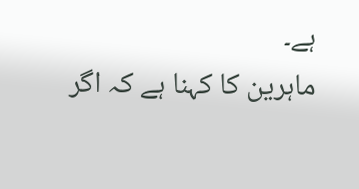ہے۔
ماہرین کا کہنا ہے کہ اگر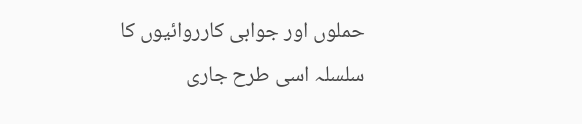حملوں اور جوابی کارروائیوں کا سلسلہ اسی طرح جاری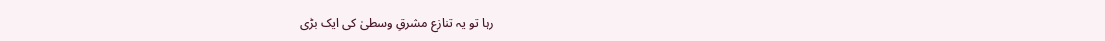رہا تو یہ تنازع مشرقِ وسطیٰ کی ایک بڑی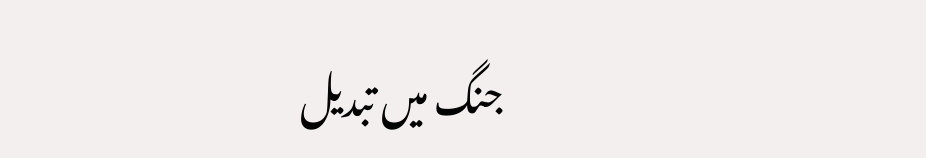جنگ میں تبدیل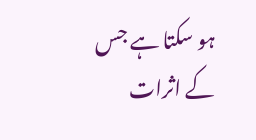ہو سکتا ہے جس کے اثرات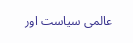عالمی سیاست اور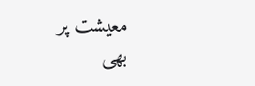معیشت پر بھی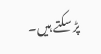پڑ سکتے ہیں۔